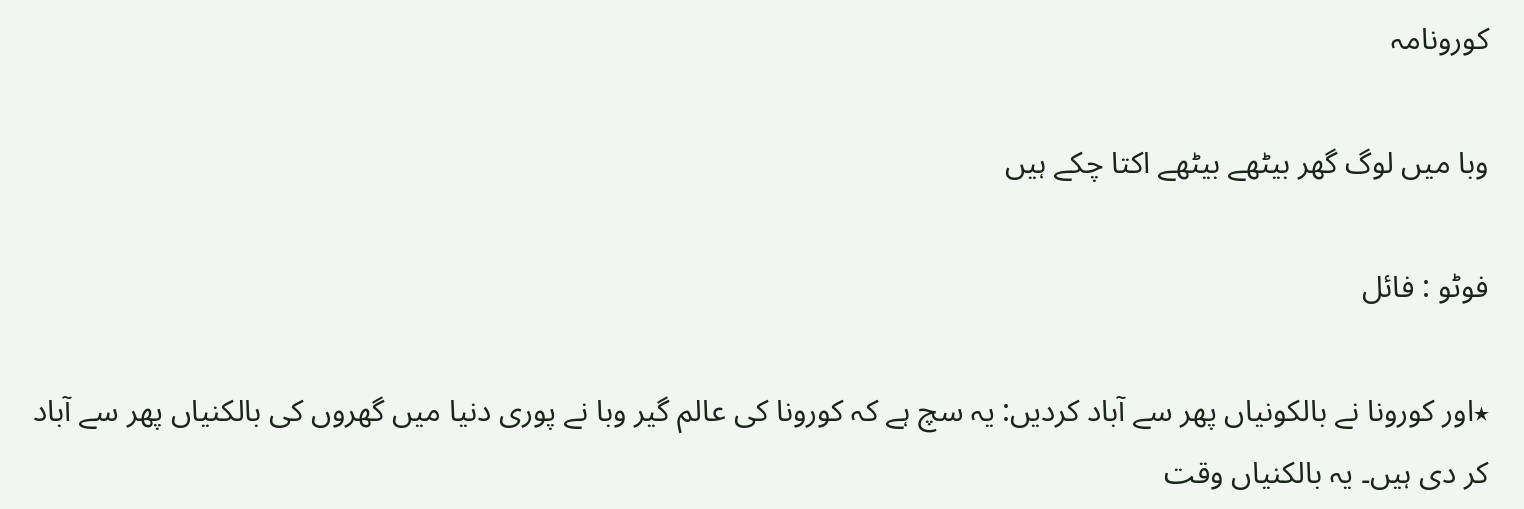کورونامہ

وبا میں لوگ گھر بیٹھے بیٹھے اکتا چکے ہیں

فوٹو : فائل

٭اور کورونا نے بالکونیاں پھر سے آباد کردیں: یہ سچ ہے کہ کورونا کی عالم گیر وبا نے پوری دنیا میں گھروں کی بالکنیاں پھر سے آباد کر دی ہیں۔ یہ بالکنیاں وقت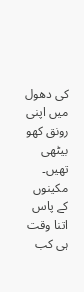کی دھول میں اپنی رونق کھو بیٹھی تھیں۔ مکینوں کے پاس اتنا وقت ہی کب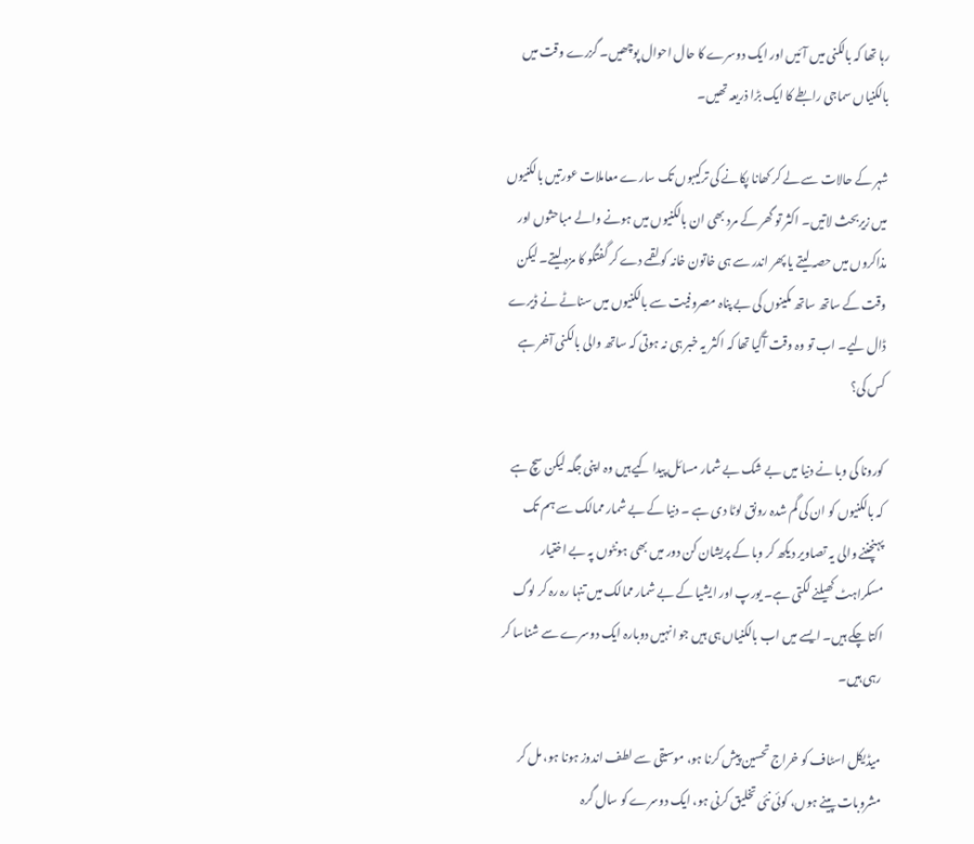رہا تھا کہ بالکنی میں آئیں اور ایک دوسرے کا حال احوال پوچھیں۔ گزرے وقت میں بالکنیاں سماجی رابطے کا ایک بڑا ذریعہ تھیں۔

شہر کے حالات سے لے کر کھانا پکانے کی ترکیبوں تک سارے معاملات عورتیں بالکنیوں میں زیربحث لاتیں۔ اکثر تو گھر کے مرد بھی ان بالکنیوں میں ہونے والے مباحثوں اور مذاکروں میں حصہ لیتے یا پھر اندر سے ہی خاتون خانہ کو لقمے دے کر گفتگو کا مزہ لیتے۔ لیکن وقت کے ساتھ ساتھ مکینوں کی بے پناہ مصروفیت سے بالکنیوں میں سناٹے نے ڈیرے ڈال لیے۔ اب تو وہ وقت آگیا تھا کہ اکثر یہ خبر ہی نہ ہوتی کہ ساتھ والی بالکنی آخر ہے کس کی؟

کورونا کی وبا نے دنیا میں بے شک بے شمار مسائل پیدا کیے ہیں وہ اپنی جگہ لیکن سچ ہے کہ بالکنیوں کو ان کی گم شدہ رونق لوٹا دی ہے ۔ دنیا کے بے شمار ممالک سے ہم تک پہنچننے والی یہ تصاویر دیکھ کر وبا کے پریشان کن دور میں بھی ہونٹوں پہ بے اختیار مسکراہٹ کھیلنے لگتی ہے۔ یورپ اور ایشیا کے بے شمار ممالک میں تنہا رہ رہ کر لوگ اکتا چکے ہیں۔ ایسے میں اب بالکنیاں ہی ہیں جو انہیں دوبارہ ایک دوسرے سے شناسا کر رہی ہیں۔

میڈیکل اسٹاف کو خراج تحسین پیش کرنا ہو، موسیقی سے لطف اندوز ہونا ہو، مل کر مشروبات پینے ہوں، کوئی نئی تخلیق کرنی ہو، ایک دوسرے کو سال گرہ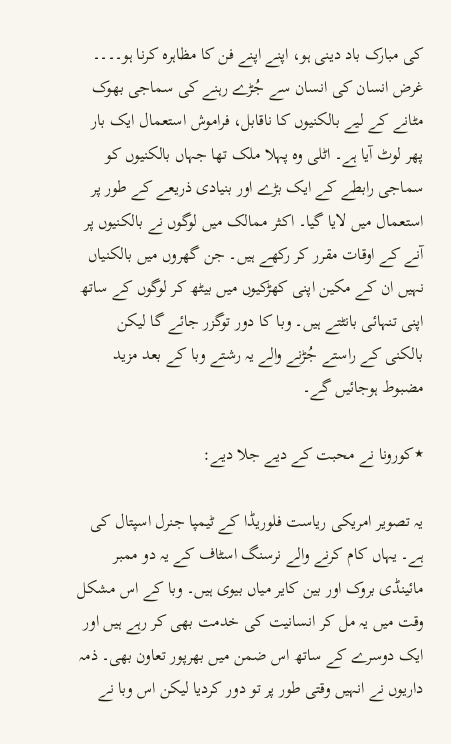کی مبارک باد دینی ہو، اپنے اپنے فن کا مظاہرہ کرنا ہو۔۔۔۔ غرض انسان کی انسان سے جُڑے رہنے کی سماجی بھوک مٹانے کے لیے بالکنیوں کا ناقابل، فراموش استعمال ایک بار پھر لوٹ آیا ہے۔ اٹلی وہ پہلا ملک تھا جہاں بالکنیوں کو سماجی رابطے کے ایک بڑے اور بنیادی ذریعے کے طور پر استعمال میں لایا گیا۔ اکثر ممالک میں لوگوں نے بالکنیوں پر آنے کے اوقات مقرر کر رکھے ہیں۔ جن گھروں میں بالکنیاں نہیں ان کے مکین اپنی کھڑکیوں میں بیٹھ کر لوگوں کے ساتھ اپنی تنہائی بانٹتے ہیں۔ وبا کا دور توگزر جائے گا لیکن بالکنی کے راستے جُڑنے والے یہ رشتے وبا کے بعد مزید مضبوط ہوجائیں گے۔

٭کورونا نے محبت کے دیے جلا دیے:

یہ تصویر امریکی ریاست فلوریڈا کے ٹیمپا جنرل اسپتال کی ہے۔ یہاں کام کرنے والے نرسنگ اسٹاف کے یہ دو ممبر مائینڈی بروک اور بین کایر میاں بیوی ہیں۔ وبا کے اس مشکل وقت میں یہ مل کر انسانیت کی خدمت بھی کر رہے ہیں اور ایک دوسرے کے ساتھ اس ضمن میں بھرپور تعاون بھی۔ ذمہ داریوں نے انہیں وقتی طور پر تو دور کردیا لیکن اس وبا نے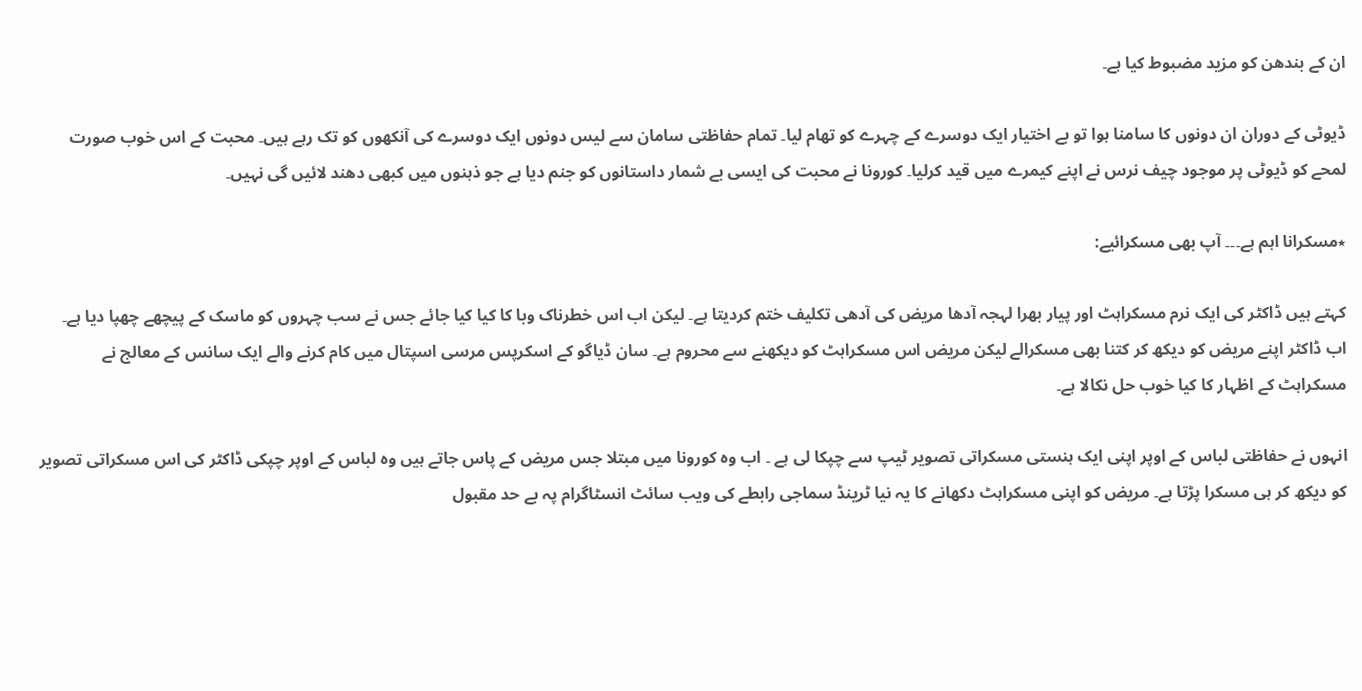ان کے بندھن کو مزید مضبوط کیا ہے۔

ڈیوٹی کے دوران ان دونوں کا سامنا ہوا تو بے اختیار ایک دوسرے کے چہرے کو تھام لیا۔ تمام حفاظتی سامان سے لیس دونوں ایک دوسرے کی آنکھوں کو تک رہے ہیں۔ محبت کے اس خوب صورت لمحے کو ڈیوٹی پر موجود چیف نرس نے اپنے کیمرے میں قید کرلیا۔ کورونا نے محبت کی ایسی بے شمار داستانوں کو جنم دیا ہے جو ذہنوں میں کبھی دھند لائیں گی نہیں۔

٭مسکرانا اہم ہے۔۔۔ آپ بھی مسکرائیے:

کہتے ہیں ڈاکٹر کی ایک نرم مسکراہٹ اور پیار بھرا لہجہ آدھا مریض کی آدھی تکلیف ختم کردیتا ہے۔ لیکن اب اس خطرناک وبا کا کیا کیا جائے جس نے سب چہروں کو ماسک کے پیچھے چھپا دیا ہے۔ اب ڈاکٹر اپنے مریض کو دیکھ کر کتنا بھی مسکرالے لیکن مریض اس مسکراہٹ کو دیکھنے سے محروم ہے۔ سان ڈیاگو کے اسکرپس مرسی اسپتال میں کام کرنے والے ایک سانس کے معالج نے مسکراہٹ کے اظہار کا کیا خوب حل نکالا ہے۔

انہوں نے حفاظتی لباس کے اوپر اپنی ایک ہنستی مسکراتی تصویر ٹیپ سے چپکا لی ہے ۔ اب وہ کورونا میں مبتلا جس مریض کے پاس جاتے ہیں وہ لباس کے اوپر چپکی ڈاکٹر کی اس مسکراتی تصویر کو دیکھ کر ہی مسکرا پڑتا ہے۔ مریض کو اپنی مسکراہٹ دکھانے کا یہ نیا ٹرینڈ سماجی رابطے کی ویب سائٹ انسٹاگرام پہ بے حد مقبول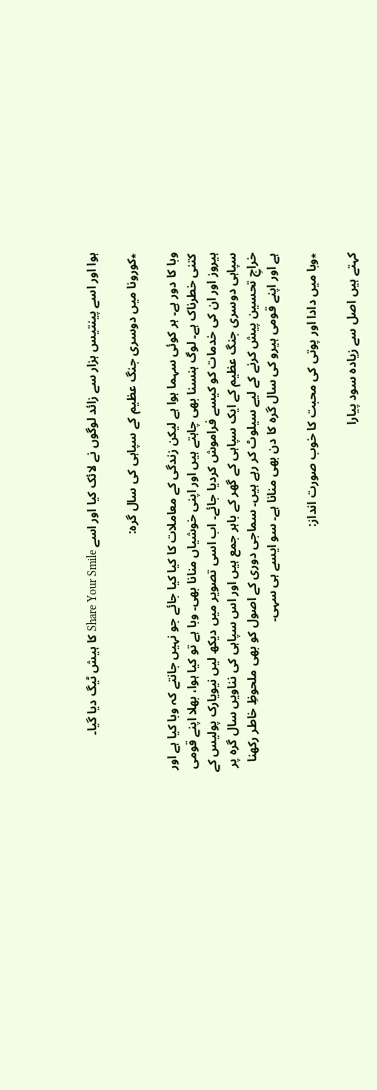ہوا اور اسے پینتیس ہزار سے زائد لوگوں نے لائک کیا اور اسے Share Your Smile کا ہیش ٹیگ دیا گیا۔

٭کورونا میں دوسری جنگ عظیم کے سپاہی کی سال گرہ:

وبا کا دور ہے۔ ہر کوئی سہما ہوا ہے لیکن زندگی کے معاملات کا کیا کیا جائے جو نہیں جانتے کہ وبا کیا ہے اور کتنی خطرناک ہے۔ لوگ ہنسنا بھی چاہتے ہیں اور اپنی خوشیاں منانا بھی۔ وبا ہے تو کیا ہوا، بھلا اپنے قومی ہیروز اور ان کی خدمات کو کیسے فراموش کردیا جائے۔ اب اسی تصویر میں دیکھ لیں نیویارک پولیس کے سپاہی دوسری جنگ عظیم کے ایک سپاہی کے گھر کے باہر جمع ہیں اور اس سپاہی کی نناویں سال گرہ پر خراجِ تحسین پیش کرنے کے لیے سیلوٹ کر رہے ہیں۔ سماجی دوری کے اصول کو بھی ملحوظِ خاطر رکھنا ہے اور اپنے قومی ہیرو کی سال گرہ کا دن بھی منانا ہے۔ سو ایسے ہی سہی۔

٭وبا میں دادا اور پوتی کی محبت کا خوب صورت انداز:

کہتے ہیں اصل سے زیادہ سود پیارا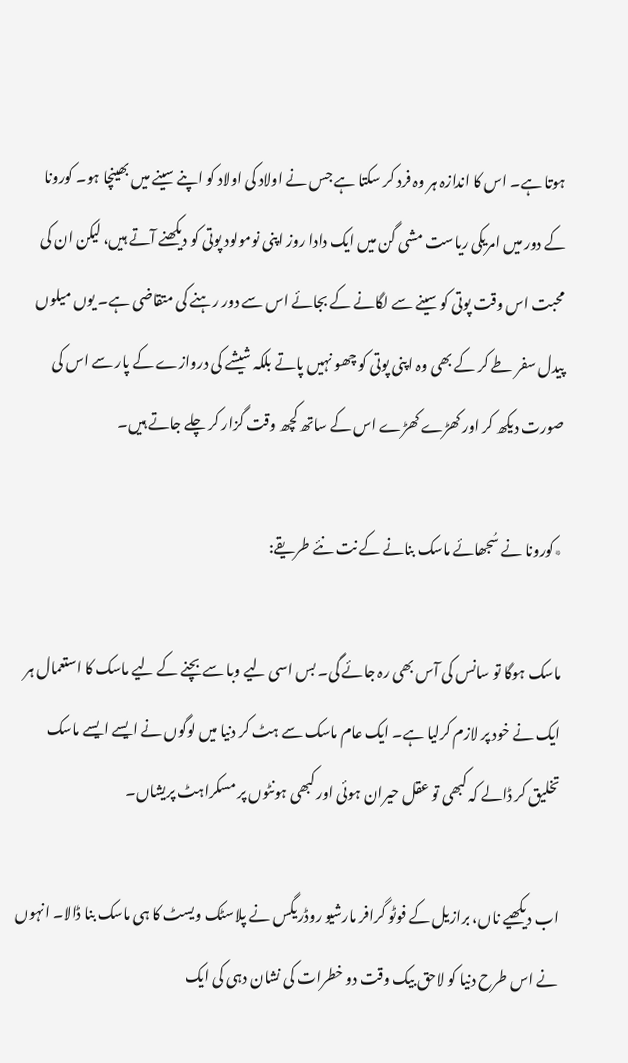ہوتا ہے۔ اس کا اندازہ ہر وہ فرد کر سکتا ہے جس نے اولاد کی اولاد کو اپنے سینے میں بھینچا ہو۔ کورونا کے دور میں امریکی ریاست مشی گن میں ایک دادا روز اپنی نومولود پوتی کو دیکھنے آتے ہیں، لیکن ان کی محبت اس وقت پوتی کو سینے سے لگانے کے بجائے اس سے دور رہنے کی متقاضی ہے۔ یوں میلوں پیدل سفر طے کر کے بھی وہ اپنی پوتی کو چھو نہیں پاتے بلکہ شیشے کی دروازے کے پار سے اس کی صورت دیکھ کر اور کھڑے کھڑے اس کے ساتھ کچھ وقت گزار کر چلے جاتے ہیں۔

٭کورونا نے سُجھائے ماسک بنانے کے نت نئے طریقے:

ماسک ہوگا تو سانس کی آس بھی رہ جائے گی۔ بس اسی لیے وبا سے بچنے کے لیے ماسک کا استعمال ہر ایک نے خود پر لازم کرلیا ہے۔ ایک عام ماسک سے ہٹ کر دنیا میں لوگوں نے ایسے ایسے ماسک تخلیق کر ڈالے کہ کبھی تو عقل حیران ہوئی اور کبھی ہونٹوں پر مسکراہٹ پریشاں۔

اب دیکھیے ناں، برازیل کے فوٹو گرافر مارشیو روڈریگس نے پلاسٹک ویسٹ کا ہی ماسک بنا ڈالا۔ انہوں نے اس طرح دنیا کو لاحق بیک وقت دو خطرات کی نشان دہی کی ایک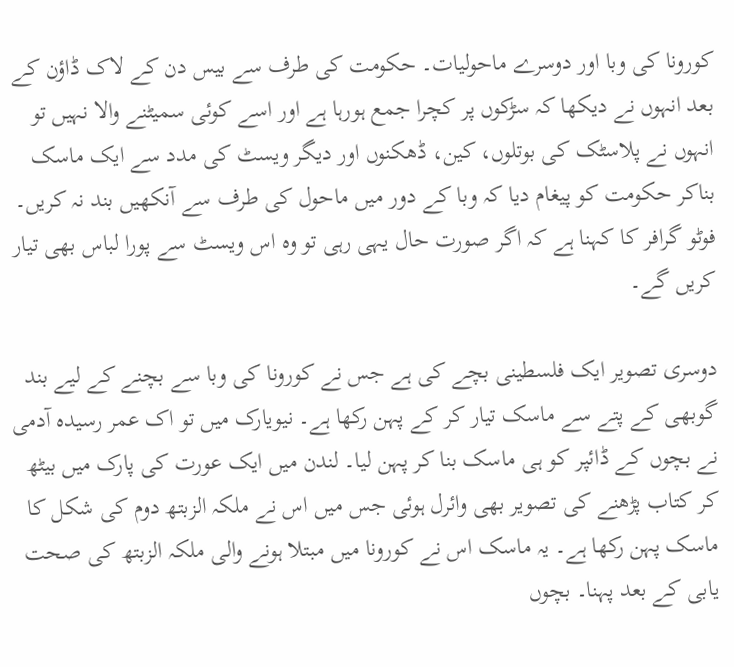کورونا کی وبا اور دوسرے ماحولیات۔ حکومت کی طرف سے بیس دن کے لاک ڈاؤن کے بعد انہوں نے دیکھا کہ سڑکوں پر کچرا جمع ہورہا ہے اور اسے کوئی سمیٹنے والا نہیں تو انہوں نے پلاسٹک کی بوتلوں، کین، ڈھکنوں اور دیگر ویسٹ کی مدد سے ایک ماسک بناکر حکومت کو پیغام دیا کہ وبا کے دور میں ماحول کی طرف سے آنکھیں بند نہ کریں۔ فوٹو گرافر کا کہنا ہے کہ اگر صورت حال یہی رہی تو وہ اس ویسٹ سے پورا لباس بھی تیار کریں گے۔

دوسری تصویر ایک فلسطینی بچے کی ہے جس نے کورونا کی وبا سے بچنے کے لیے بند گوبھی کے پتے سے ماسک تیار کر کے پہن رکھا ہے۔ نیویارک میں تو اک عمر رسیدہ آدمی نے بچوں کے ڈائپر کو ہی ماسک بنا کر پہن لیا۔ لندن میں ایک عورت کی پارک میں بیٹھ کر کتاب پڑھنے کی تصویر بھی وائرل ہوئی جس میں اس نے ملکہ الزبتھ دوم کی شکل کا ماسک پہن رکھا ہے۔ یہ ماسک اس نے کورونا میں مبتلا ہونے والی ملکہ الزبتھ کی صحت یابی کے بعد پہنا۔ بچوں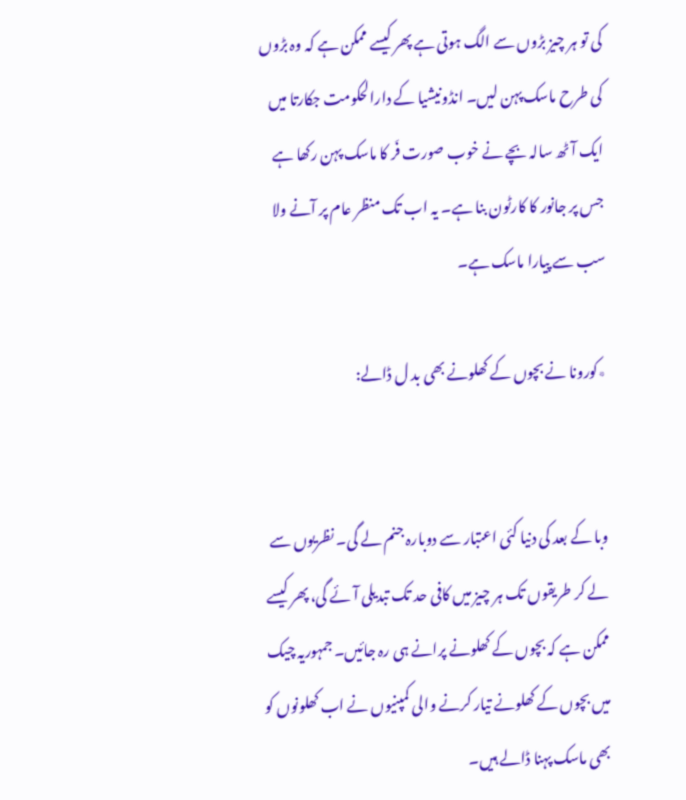کی تو ہر چیز بڑوں سے الگ ہوتی ہے پھر کیسے ممکن ہے کہ وہ بڑوں کی طرح ماسک پہن لیں۔ انڈونیشیا کے دارالحکومت جکارتا میں ایک آٹھ سالہ بچے نے خوب صورت فَر کا ماسک پہن رکھا ہے جس پر جانور کا کارٹون بنا ہے۔ یہ اب تک منظر عام پر آنے ولا سب سے پیارا ماسک ہے۔

٭کورونا نے بچوں کے کھلونے بھی بد ل ڈالے:


وبا کے بعد کی دنیا کئی اعتبار سے دوبارہ جنم لے گی۔ نظریوں سے لے کر طریقوں تک ہر چیز میں کافی حد تک تبدیلی آئے گی، پھر کیسے ممکن ہے کہ بچوں کے کھلونے پرانے ہی رہ جائیں۔ جمہوریہ چیک میں بچوں کے کھلونے تیار کرنے والی کمپنیوں نے اب کھلونوں کو بھی ماسک پہنا ڈالے ہیں۔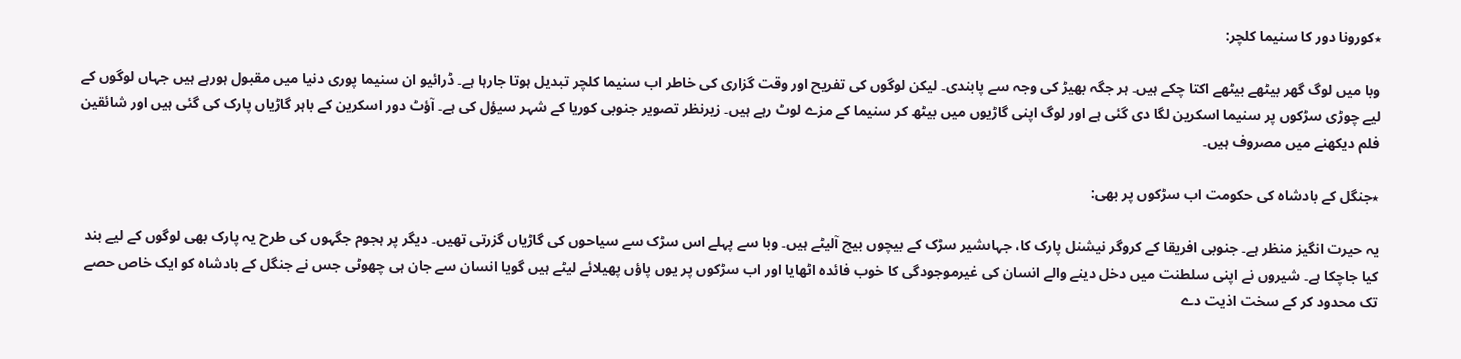٭کورونا دور کا سنیما کلچر:

وبا میں لوگ گھر بیٹھے بیٹھے اکتا چکے ہیں۔ ہر جگہ بھیڑ کی وجہ سے پابندی۔ لیکن لوگوں کی تفریح اور وقت گزاری کی خاطر اب سنیما کلچر تبدیل ہوتا جارہا ہے۔ ڈرائیو ان سنیما پوری دنیا میں مقبول ہورہے ہیں جہاں لوگوں کے لیے چوڑی سڑکوں پر سنیما اسکرین لگا دی گئی ہے اور لوگ اپنی گاڑیوں میں بیٹھ کر سنیما کے مزے لوٹ رہے ہیں۔ زیرنظر تصویر جنوبی کوریا کے شہر سیؤل کی ہے۔ آؤٹ دور اسکرین کے باہر گاڑیاں پارک کی گئی ہیں اور شائقین فلم دیکھنے میں مصروف ہیں۔

٭جنگل کے بادشاہ کی حکومت اب سڑکوں پر بھی:

یہ حیرت انگیز منظر ہے۔ جنوبی افریقا کے کروگر نیشنل پارک کا، جہاںشیر سڑک کے بیچوں بیچ آلیٹے ہیں۔ وبا سے پہلے اس سڑک سے سیاحوں کی گاڑیاں گزرتی تھیں۔ دیگر پر ہجوم جگہوں کی طرح یہ پارک بھی لوگوں کے لیے بند کیا جاچکا ہے۔ شیروں نے اپنی سلطنت میں دخل دینے والے انسان کی غیرموجودگی کا خوب فائدہ اٹھایا اور اب سڑکوں پر یوں پاؤں پھیلائے لیٹے ہیں گویا انسان سے جان ہی چھوٹی جس نے جنگل کے بادشاہ کو ایک خاص حصے تک محدود کر کے سخت اذیت دے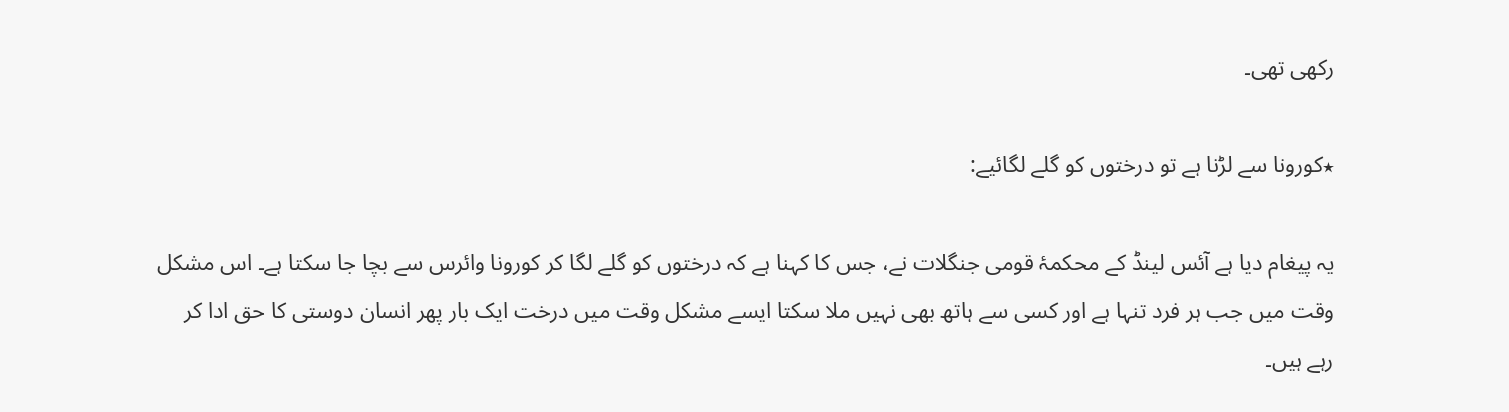رکھی تھی۔

٭کورونا سے لڑنا ہے تو درختوں کو گلے لگائیے:

یہ پیغام دیا ہے آئس لینڈ کے محکمۂ قومی جنگلات نے، جس کا کہنا ہے کہ درختوں کو گلے لگا کر کورونا وائرس سے بچا جا سکتا ہے۔ اس مشکل وقت میں جب ہر فرد تنہا ہے اور کسی سے ہاتھ بھی نہیں ملا سکتا ایسے مشکل وقت میں درخت ایک بار پھر انسان دوستی کا حق ادا کر رہے ہیں۔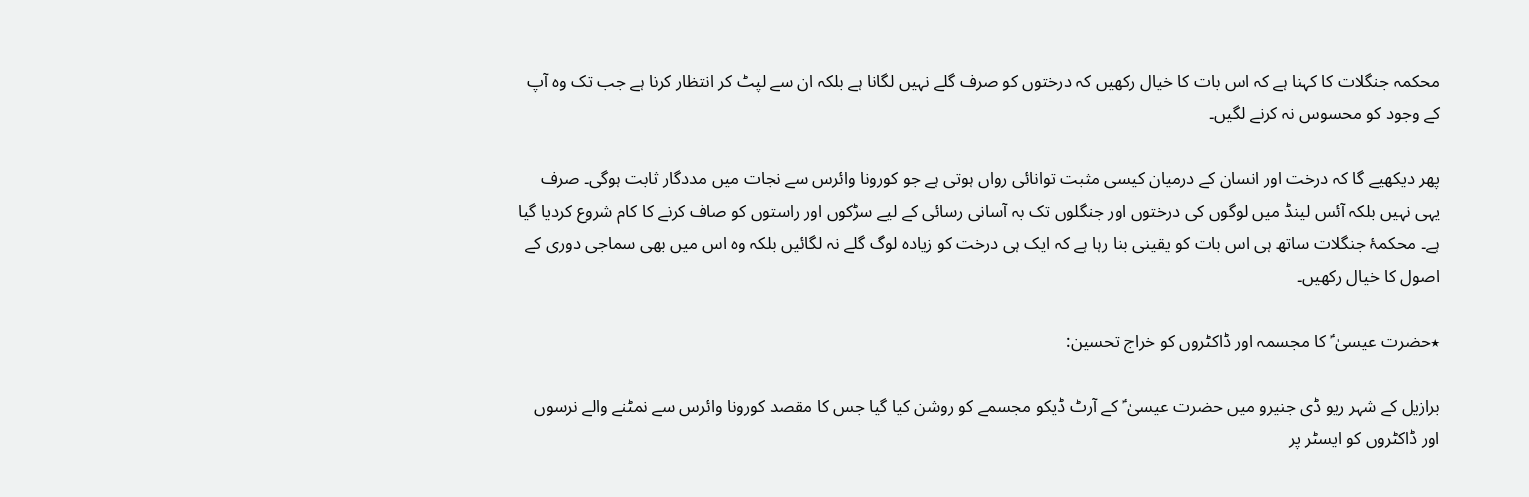محکمہ جنگلات کا کہنا ہے کہ اس بات کا خیال رکھیں کہ درختوں کو صرف گلے نہیں لگانا ہے بلکہ ان سے لپٹ کر انتظار کرنا ہے جب تک وہ آپ کے وجود کو محسوس نہ کرنے لگیں۔

پھر دیکھیے گا کہ درخت اور انسان کے درمیان کیسی مثبت توانائی رواں ہوتی ہے جو کورونا وائرس سے نجات میں مددگار ثابت ہوگی۔ صرف یہی نہیں بلکہ آئس لینڈ میں لوگوں کی درختوں اور جنگلوں تک بہ آسانی رسائی کے لیے سڑکوں اور راستوں کو صاف کرنے کا کام شروع کردیا گیا ہے۔ محکمۂ جنگلات ساتھ ہی اس بات کو یقینی بنا رہا ہے کہ ایک ہی درخت کو زیادہ لوگ گلے نہ لگائیں بلکہ وہ اس میں بھی سماجی دوری کے اصول کا خیال رکھیں۔

٭حضرت عیسیٰ ؑ کا مجسمہ اور ڈاکٹروں کو خراج تحسین:

برازیل کے شہر ریو ڈی جنیرو میں حضرت عیسیٰ ؑ کے آرٹ ڈیکو مجسمے کو روشن کیا گیا جس کا مقصد کورونا وائرس سے نمٹنے والے نرسوں اور ڈاکٹروں کو ایسٹر پر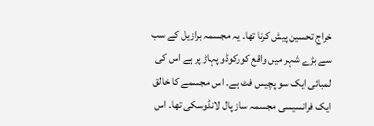خراجِ تحسین پیش کرنا تھا۔ یہ مجسمہ برازیل کے سب سے بڑے شہر میں واقع کورکوڈو پہاڑ پر ہے اس کی لمبائی ایک سو پچیس فٹ ہے۔ اس مجسمے کا خالق ایک فرانسیسی مجسمہ ساز پال لانڈوسکی تھا۔ اس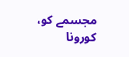مجسمے کو، کورونا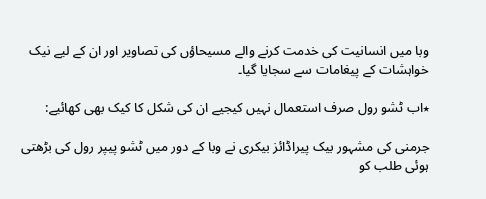وبا میں انسانیت کی خدمت کرنے والے مسیحاؤں کی تصاویر اور ان کے لیے نیک خواہشات کے پیغامات سے سجایا گیا۔

٭اب ٹشو رول صرف استعمال نہیں کیجیے ان کی شکل کا کیک بھی کھائیے:

جرمنی کی مشہور بیک پیراڈائز بیکری نے وبا کے دور میں ٹشو پیپر رول کی بڑھتی ہوئی طلب کو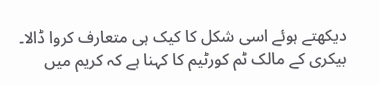دیکھتے ہوئے اسی شکل کا کیک ہی متعارف کروا ڈالا۔ بیکری کے مالک ٹم کورٹیم کا کہنا ہے کہ کریم میں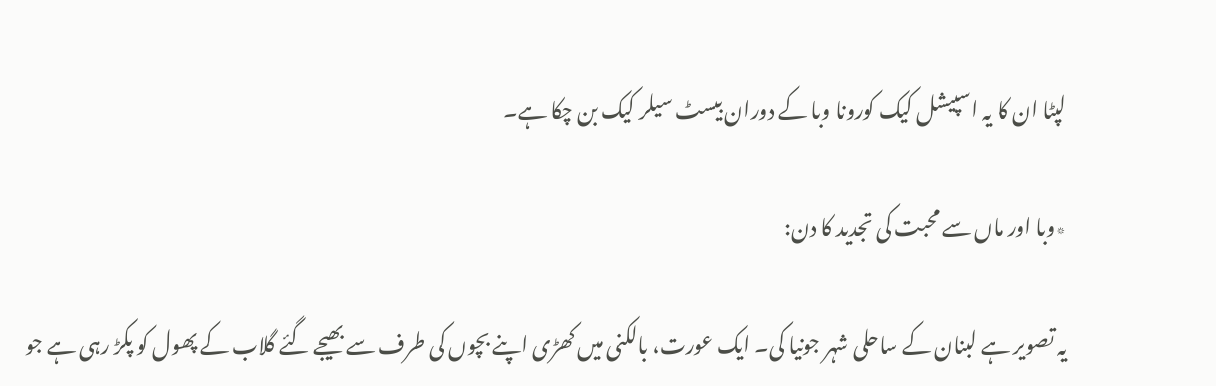لپٹا ان کا یہ اسپیشل کیک کورونا وبا کے دوران بیسٹ سیلر کیک بن چکا ہے۔

٭وبا اور ماں سے محبت کی تجدید کا دن:

یہ تصویر ہے لبنان کے ساحلی شہر جونیا کی۔ ایک عورت، بالکنی میں کھڑی اپنے بچوں کی طرف سے بھیجے گئے گلاب کے پھول کو پکڑ رہی ہے جو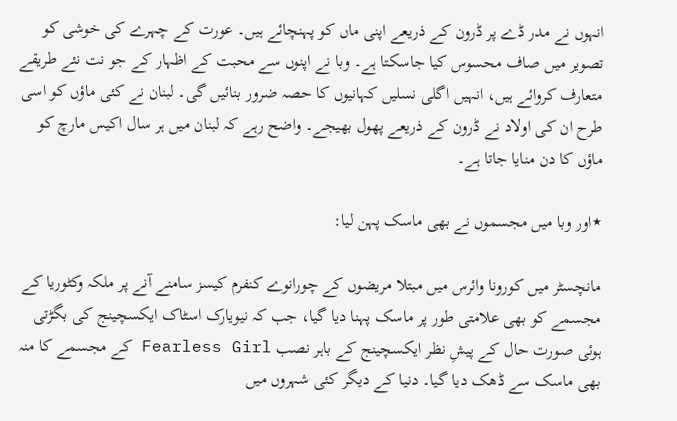انہوں نے مدر ڈے پر ڈرون کے ذریعے اپنی ماں کو پہنچائے ہیں۔ عورت کے چہرے کی خوشی کو تصویر میں صاف محسوس کیا جاسکتا ہے۔ وبا نے اپنوں سے محبت کے اظہار کے جو نت نئے طریقے متعارف کروائے ہیں، انہیں اگلی نسلیں کہانیوں کا حصہ ضرور بنائیں گی۔ لبنان نے کئی ماؤں کو اسی طرح ان کی اولاد نے ڈرون کے ذریعے پھول بھیجے۔ واضح رہے کہ لبنان میں ہر سال اکیس مارچ کو ماؤں کا دن منایا جاتا ہے۔

٭اور وبا میں مجسموں نے بھی ماسک پہن لیا:

مانچسٹر میں کورونا وائرس میں مبتلا مریضوں کے چورانوے کنفرم کیسز سامنے آنے پر ملکہ وکٹوریا کے مجسمے کو بھی علامتی طور پر ماسک پہنا دیا گیا، جب کہ نیویارک اسٹاک ایکسچینج کی بگڑتی ہوئی صورت حال کے پیشِ نظر ایکسچینج کے باہر نصب Fearless Girl کے مجسمے کا منہ بھی ماسک سے ڈھک دیا گیا۔ دنیا کے دیگر کئی شہروں میں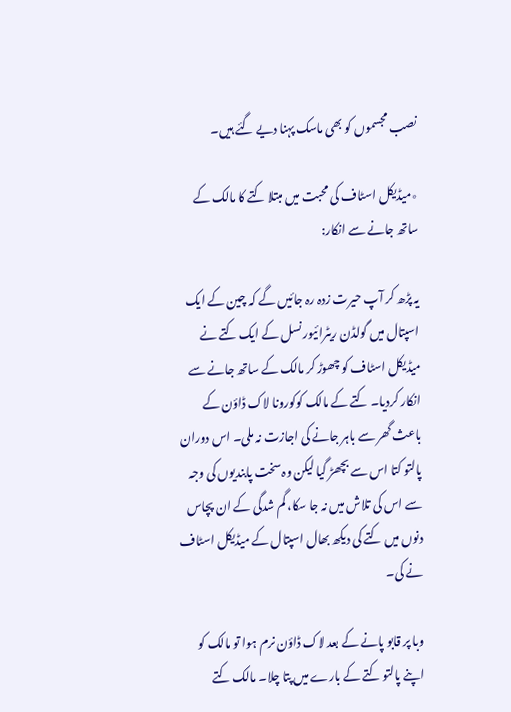نصب مجسموں کو بھی ماسک پہنا دیے گئے ہیں۔

٭میڈیکل اسٹاف کی محبت میں مبتلا کتے کا مالک کے ساتھ جانے سے انکار:

یہ پڑھ کر آپ حیرت زدہ رہ جائیں گے کہ چین کے ایک اسپتال میں گولڈن ریٹرائیور نسل کے ایک کتے نے میڈیکل اسٹاف کو چھوڑ کر مالک کے ساتھ جانے سے انکار کردیا۔ کتے کے مالک کوکورونا لاک ڈاؤن کے باعث گھر سے باہر جانے کی اجازت نہ ملی۔ اس دوران پالتو کتا اس سے بچھڑ گیا لیکن وہ سخت پابندیوں کی وجہ سے اس کی تلاش میں نہ جا سکا، گم شدگی کے ان پچاس دنوں میں کتے کی دیکھ بھال اسپتال کے میڈیکل اسٹاف نے کی۔

وبا پر قابو پانے کے بعد لاک ڈاؤن نرم ہوا تو مالک کو اپنے پالتو کتے کے بارے میں پتا چلا۔ مالک کتے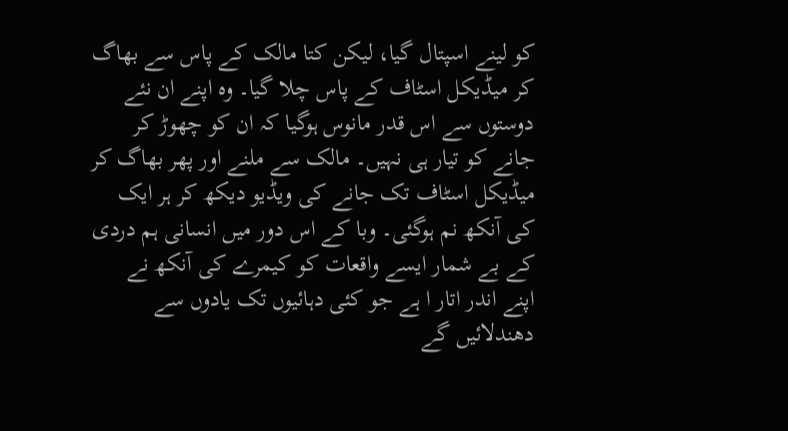کو لینے اسپتال گیا، لیکن کتا مالک کے پاس سے بھاگ کر میڈیکل اسٹاف کے پاس چلا گیا۔ وہ اپنے ان نئے دوستوں سے اس قدر مانوس ہوگیا کہ ان کو چھوڑ کر جانے کو تیار ہی نہیں۔ مالک سے ملنے اور پھر بھاگ کر میڈیکل اسٹاف تک جانے کی ویڈیو دیکھ کر ہر ایک کی آنکھ نم ہوگئی۔ وبا کے اس دور میں انسانی ہم دردی کے بے شمار ایسے واقعات کو کیمرے کی آنکھ نے اپنے اندر اتار ا ہے جو کئی دہائیوں تک یادوں سے دھندلائیں گے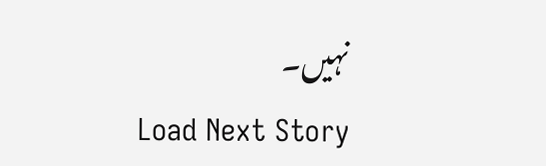نہیں۔
Load Next Story